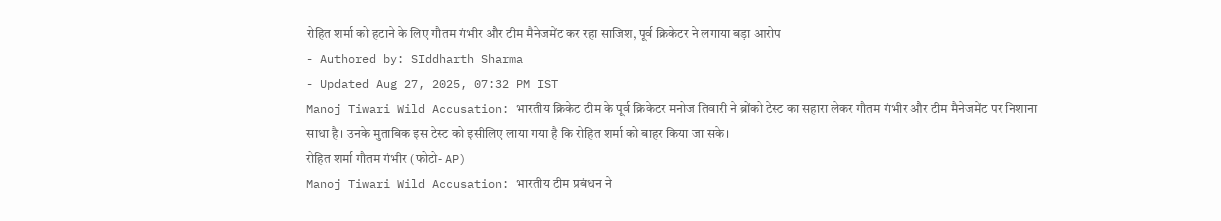रोहित शर्मा को हटाने के लिए गौतम गंभीर और टीम मैनेजमेंट कर रहा साजिश, पूर्व क्रिकेटर ने लगाया बड़ा आरोप
- Authored by: SIddharth Sharma
- Updated Aug 27, 2025, 07:32 PM IST
Manoj Tiwari Wild Accusation: भारतीय क्रिकेट टीम के पूर्व क्रिकेटर मनोज तिवारी ने ब्रोंको टेस्ट का सहारा लेकर गौतम गंभीर और टीम मैनेजमेंट पर निशाना साधा है। उनके मुताबिक इस टेस्ट को इसीलिए लाया गया है कि रोहित शर्मा को बाहर किया जा सके।
रोहित शर्मा गौतम गंभीर (फोटो- AP)
Manoj Tiwari Wild Accusation: भारतीय टीम प्रबंधन ने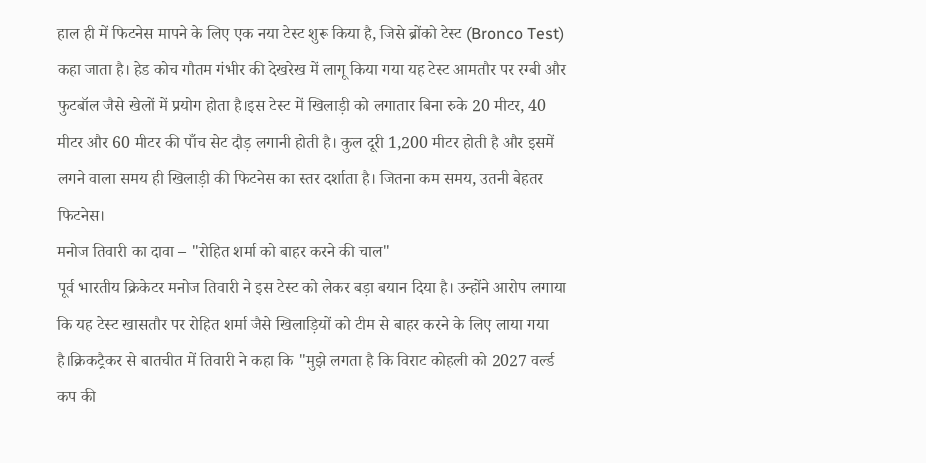हाल ही में फिटनेस मापने के लिए एक नया टेस्ट शुरू किया है, जिसे ब्रोंको टेस्ट (Bronco Test) कहा जाता है। हेड कोच गौतम गंभीर की देखरेख में लागू किया गया यह टेस्ट आमतौर पर रग्बी और फुटबॉल जैसे खेलों में प्रयोग होता है।इस टेस्ट में खिलाड़ी को लगातार बिना रुके 20 मीटर, 40 मीटर और 60 मीटर की पाँच सेट दौड़ लगानी होती है। कुल दूरी 1,200 मीटर होती है और इसमें लगने वाला समय ही खिलाड़ी की फिटनेस का स्तर दर्शाता है। जितना कम समय, उतनी बेहतर फिटनेस।
मनोज तिवारी का दावा – "रोहित शर्मा को बाहर करने की चाल"
पूर्व भारतीय क्रिकेटर मनोज तिवारी ने इस टेस्ट को लेकर बड़ा बयान दिया है। उन्होंने आरोप लगाया कि यह टेस्ट खासतौर पर रोहित शर्मा जैसे खिलाड़ियों को टीम से बाहर करने के लिए लाया गया है।क्रिकट्रैकर से बातचीत में तिवारी ने कहा कि "मुझे लगता है कि विराट कोहली को 2027 वर्ल्ड कप की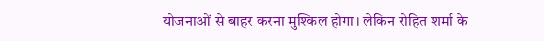योजनाओं से बाहर करना मुश्किल होगा। लेकिन रोहित शर्मा के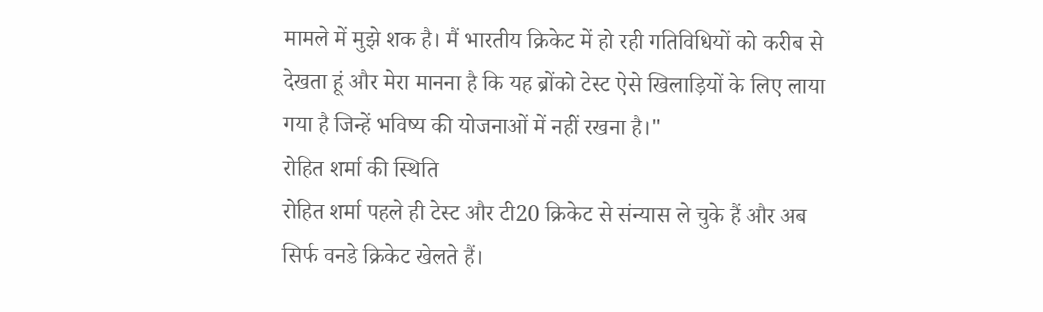मामले में मुझे शक है। मैं भारतीय क्रिकेट में हो रही गतिविधियों को करीब से देखता हूं और मेरा मानना है कि यह ब्रोंको टेस्ट ऐसे खिलाड़ियों के लिए लाया गया है जिन्हें भविष्य की योजनाओं में नहीं रखना है।"
रोहित शर्मा की स्थिति
रोहित शर्मा पहले ही टेस्ट और टी20 क्रिकेट से संन्यास ले चुके हैं और अब सिर्फ वनडे क्रिकेट खेलते हैं।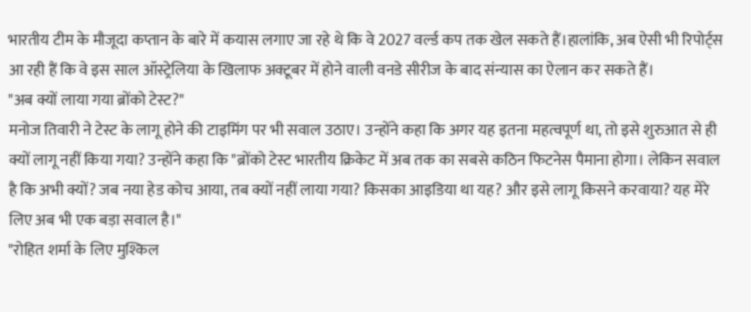भारतीय टीम के मौजूदा कप्तान के बारे में कयास लगाए जा रहे थे कि वे 2027 वर्ल्ड कप तक खेल सकते हैं।हालांकि, अब ऐसी भी रिपोर्ट्स आ रही हैं कि वे इस साल ऑस्ट्रेलिया के खिलाफ अक्टूबर में होने वाली वनडे सीरीज के बाद संन्यास का ऐलान कर सकते हैं।
"अब क्यों लाया गया ब्रोंको टेस्ट?"
मनोज तिवारी ने टेस्ट के लागू होने की टाइमिंग पर भी सवाल उठाए। उन्होंने कहा कि अगर यह इतना महत्वपूर्ण था, तो इसे शुरुआत से ही क्यों लागू नहीं किया गया? उन्होंने कहा कि "ब्रोंको टेस्ट भारतीय क्रिकेट में अब तक का सबसे कठिन फिटनेस पैमाना होगा। लेकिन सवाल है कि अभी क्यों? जब नया हेड कोच आया, तब क्यों नहीं लाया गया? किसका आइडिया था यह? और इसे लागू किसने करवाया? यह मेरे लिए अब भी एक बड़ा सवाल है।"
"रोहित शर्मा के लिए मुश्किल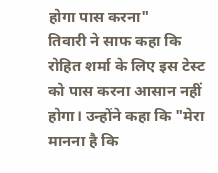होगा पास करना"
तिवारी ने साफ कहा कि रोहित शर्मा के लिए इस टेस्ट को पास करना आसान नहीं होगा। उन्होंने कहा कि "मेरा मानना है कि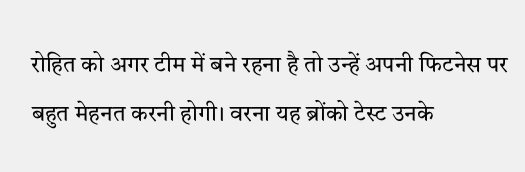रोहित को अगर टीम में बने रहना है तो उन्हें अपनी फिटनेस पर बहुत मेहनत करनी होगी। वरना यह ब्रोंको टेस्ट उनके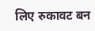लिए रुकावट बन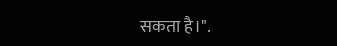सकता है।".